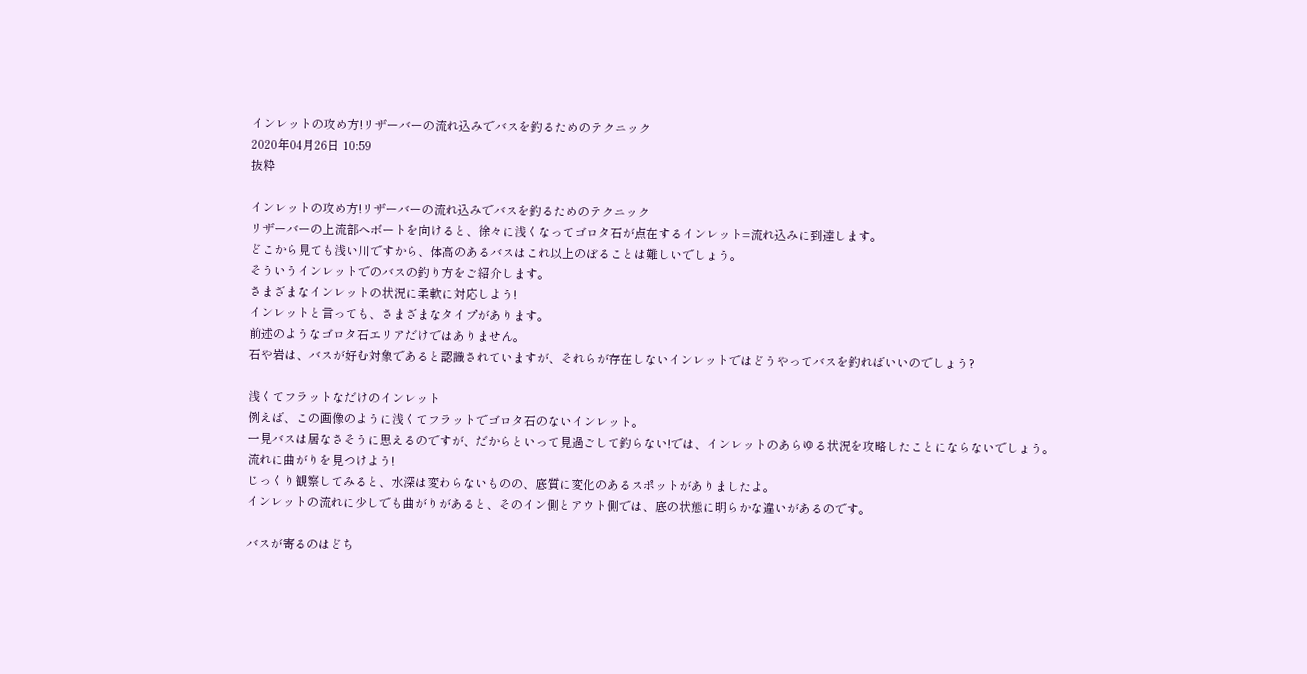インレットの攻め方!リザーバーの流れ込みでバスを釣るためのテクニック
2020年04月26日 10:59
抜粋

インレットの攻め方!リザーバーの流れ込みでバスを釣るためのテクニック
リザーバーの上流部へボートを向けると、徐々に浅くなってゴロタ石が点在するインレット=流れ込みに到達します。
どこから見ても浅い川ですから、体高のあるバスはこれ以上のぼることは難しいでしょう。
そういうインレットでのバスの釣り方をご紹介します。
さまざまなインレットの状況に柔軟に対応しよう!
インレットと言っても、さまざまなタイプがあります。
前述のようなゴロタ石エリアだけではありません。
石や岩は、バスが好む対象であると認識されていますが、それらが存在しないインレットではどうやってバスを釣ればいいのでしょう?

浅くてフラットなだけのインレット
例えば、この画像のように浅くてフラットでゴロタ石のないインレット。
一見バスは居なさそうに思えるのですが、だからといって見過ごして釣らない!では、インレットのあらゆる状況を攻略したことにならないでしょう。
流れに曲がりを見つけよう!
じっくり観察してみると、水深は変わらないものの、底質に変化のあるスポットがありましたよ。
インレットの流れに少しでも曲がりがあると、そのイン側とアウト側では、底の状態に明らかな違いがあるのです。

バスが寄るのはどち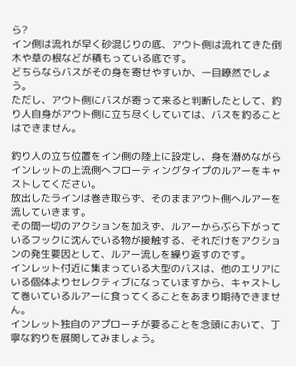ら?
イン側は流れが早く砂混じりの底、アウト側は流れてきた倒木や草の根などが積もっている底です。
どちらならバスがその身を寄せやすいか、一目瞭然でしょう。
ただし、アウト側にバスが寄って来ると判断したとして、釣り人自身がアウト側に立ち尽くしていては、バスを釣ることはできません。

釣り人の立ち位置をイン側の陸上に設定し、身を潜めながらインレットの上流側へフローティングタイプのルアーをキャストしてください。
放出したラインは巻き取らず、そのままアウト側へルアーを流していきます。
その間一切のアクションを加えず、ルアーからぶら下がっているフックに沈んでいる物が接触する、それだけをアクションの発生要因として、ルアー流しを繰り返すのです。
インレット付近に集まっている大型のバスは、他のエリアにいる個体よりセレクティブになっていますから、キャストして巻いているルアーに食ってくることをあまり期待できません。
インレット独自のアプローチが要ることを念頭において、丁寧な釣りを展開してみましょう。